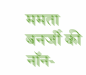ममता बनर्जी की नॉन-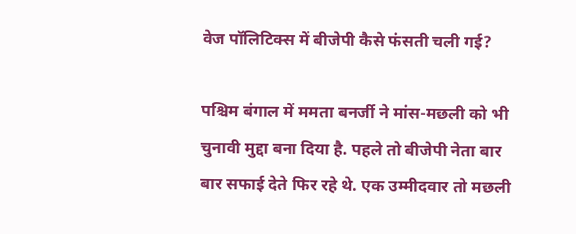वेज पॉलिटिक्स में बीजेपी कैसे फंसती चली गई?

पश्चिम बंगाल में ममता बनर्जी ने मांस-मछली को भी चुनावी मुद्दा बना दिया है. पहले तो बीजेपी नेता बार बार सफाई देते फिर रहे थे. एक उम्मीदवार तो मछली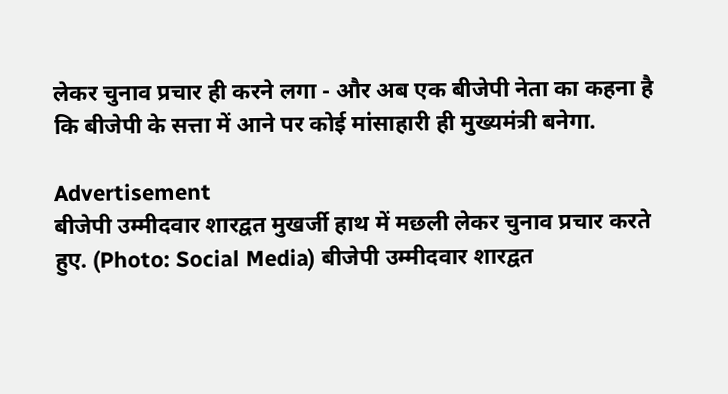लेकर चुनाव प्रचार ही करने लगा - और अब एक बीजेपी नेता का कहना है कि बीजेपी के सत्ता में आने पर कोई मांसाहारी ही मुख्यमंत्री बनेगा.

Advertisement
बीजेपी उम्मीदवार शारद्वत मुखर्जी हाथ में मछली लेकर चुनाव प्रचार करते हुए. (Photo: Social Media) बीजेपी उम्मीदवार शारद्वत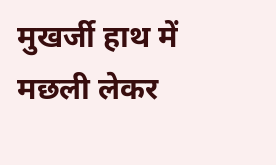मुखर्जी हाथ में मछली लेकर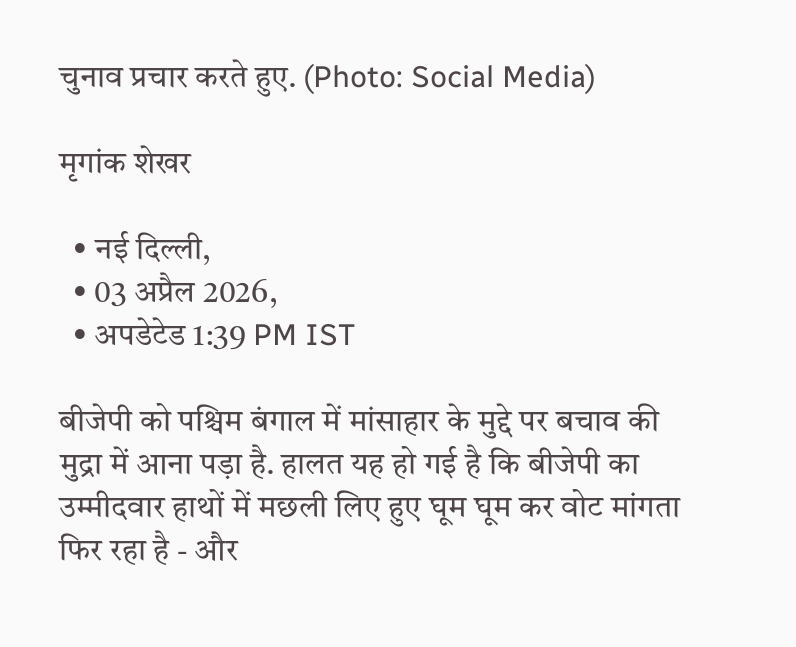चुनाव प्रचार करते हुए. (Photo: Social Media)

मृगांक शेखर

  • नई दिल्ली,
  • 03 अप्रैल 2026,
  • अपडेटेड 1:39 PM IST

बीजेपी को पश्चिम बंगाल में मांसाहार के मुद्दे पर बचाव की मुद्रा में आना पड़ा है. हालत यह हो गई है कि बीजेपी का उम्मीदवार हाथों में मछली लिए हुए घूम घूम कर वोट मांगता फिर रहा है - और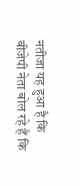नतीजा यह हुआ है कि बीजेपी नेता बोल रहे हैं कि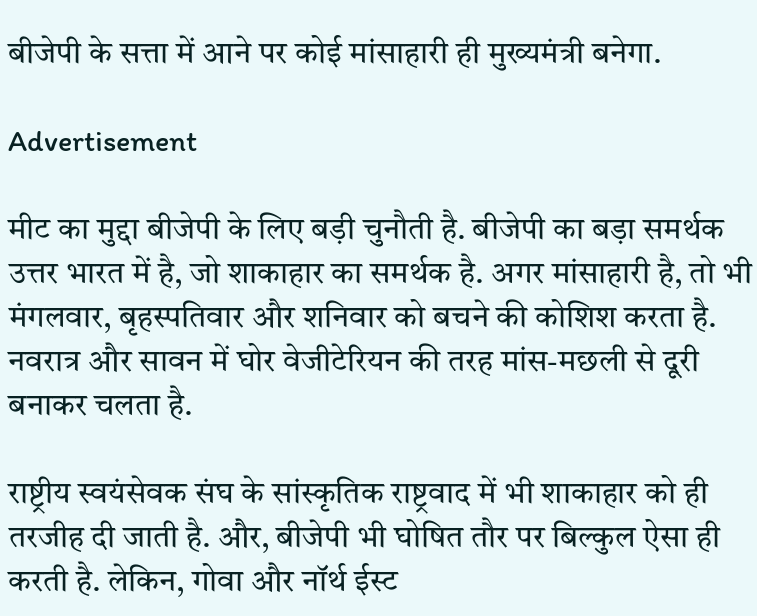बीजेपी के सत्ता में आने पर कोई मांसाहारी ही मुख्यमंत्री बनेगा.

Advertisement

मीट का मुद्दा बीजेपी के लिए बड़ी चुनौती है. बीजेपी का बड़ा समर्थक उत्तर भारत में है, जो शाकाहार का समर्थक है. अगर मांसाहारी है, तो भी मंगलवार, बृहस्पतिवार और शनिवार को बचने की कोशिश करता है. नवरात्र और सावन में घोर वेजीटेरियन की तरह मांस-मछली से दूरी बनाकर चलता है.

राष्ट्रीय स्वयंसेवक संघ के सांस्कृतिक राष्ट्रवाद में भी शाकाहार को ही तरजीह दी जाती है. और, बीजेपी भी घोषित तौर पर बिल्कुल ऐसा ही करती है. लेकिन, गोवा और नॉर्थ ईस्ट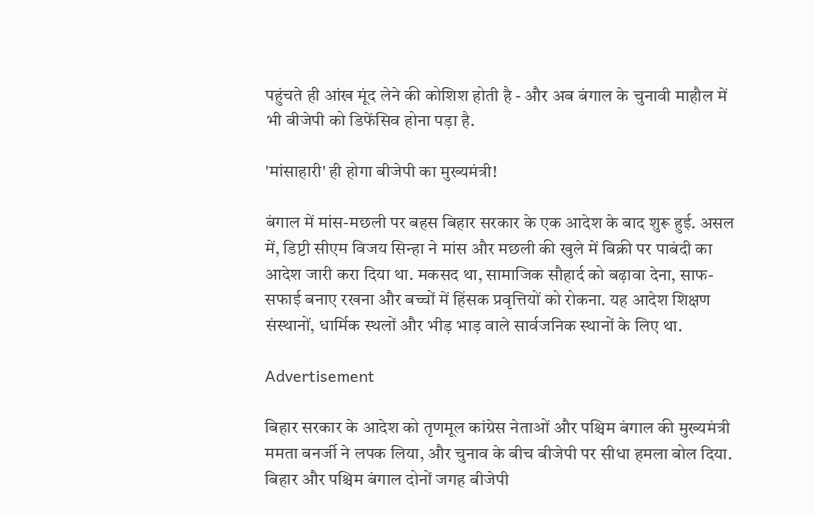पहुंचते ही आंख मूंद लेने की कोशिश होती है - और अब बंगाल के चुनावी माहौल में भी बीजेपी को डिफेंसिव होना पड़ा है.

'मांसाहारी' ही होगा बीजेपी का मुख्यमंत्री!

बंगाल में मांस-मछली पर बहस बिहार सरकार के एक आदेश के बाद शुरू हुई. असल में, डिप्टी सीएम विजय सिन्हा ने मांस और मछली की खुले में बिक्री पर पाबंदी का आदेश जारी करा दिया था. मकसद था, सामाजिक सौहार्द को बढ़ावा देना, साफ-सफाई बनाए रखना और बच्चों में हिंसक प्रवृत्तियों को रोकना. यह आदेश शिक्षण संस्थानों, धार्मिक स्थलों और भीड़ भाड़ वाले सार्वजनिक स्थानों के लिए था.

Advertisement

बिहार सरकार के आदेश को तृणमूल कांग्रेस नेताओं और पश्चिम बंगाल की मुख्यमंत्री ममता बनर्जी ने लपक लिया, और चुनाव के बीच बीजेपी पर सीधा हमला बोल दिया. बिहार और पश्चिम बंगाल दोनों जगह बीजेपी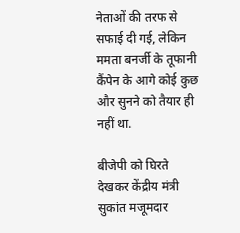नेताओं की तरफ से सफाई दी गई, लेकिन ममता बनर्जी के तूफानी कैंपेन के आगे कोई कुछ और सुनने को तैयार ही नहीं था.

बीजेपी को घिरते देखकर केंद्रीय मंत्री सुकांत मजूमदार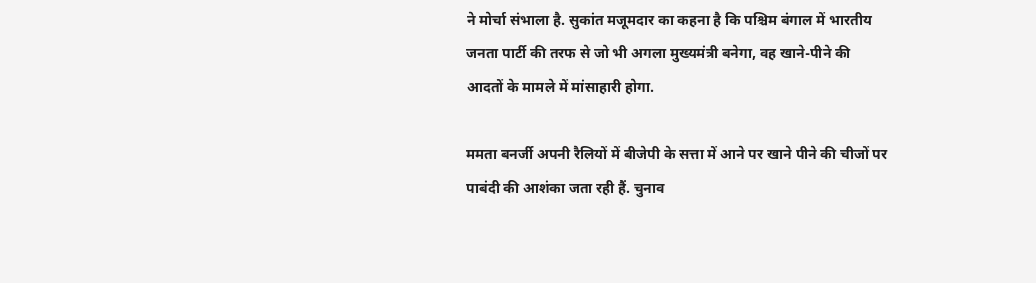ने मोर्चा संभाला है. सुकांत मजूमदार का कहना है कि पश्चिम बंगाल में भारतीय जनता पार्टी की तरफ से जो भी अगला मुख्यमंत्री बनेगा, वह खाने-पीने की आदतों के मामले में मांसाहारी होगा.

ममता बनर्जी अपनी रैलियों में बीजेपी के सत्ता में आने पर खाने पीने की चीजों पर पाबंदी की आशंका जता रही हैं. चुनाव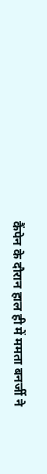कैंपेन के दौरान हाल ही में ममता बनर्जी ने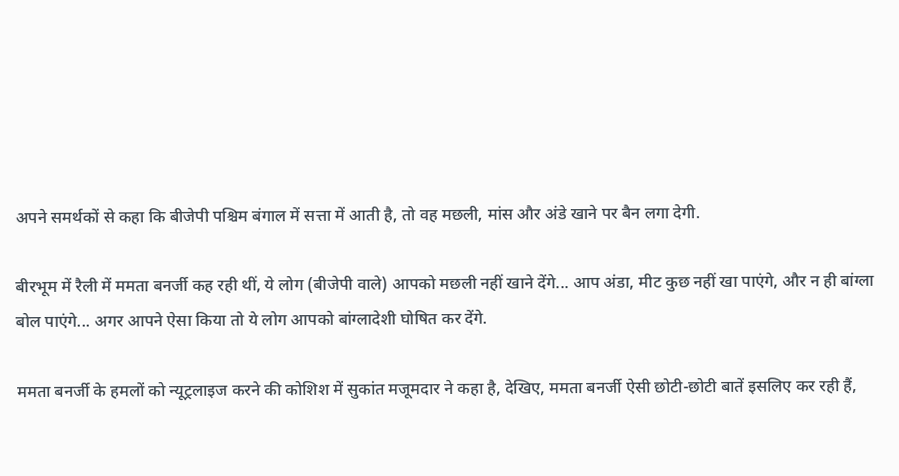अपने समर्थकों से कहा कि बीजेपी पश्चिम बंगाल में सत्ता में आती है, तो वह मछली, मांस और अंडे खाने पर बैन लगा देगी.

बीरभूम में रैली में ममता बनर्जी कह रही थीं, ये लोग (बीजेपी वाले) आपको मछली नहीं खाने देंगे... आप अंडा, मीट कुछ नहीं खा पाएंगे, और न ही बांग्ला बोल पाएंगे... अगर आपने ऐसा किया तो ये लोग आपको बांग्लादेशी घोषित कर देंगे.

ममता बनर्जी के हमलों को न्यूट्रलाइज करने की कोशिश में सुकांत मजूमदार ने कहा है, देखिए, ममता बनर्जी ऐसी छोटी-छोटी बातें इसलिए कर रही हैं,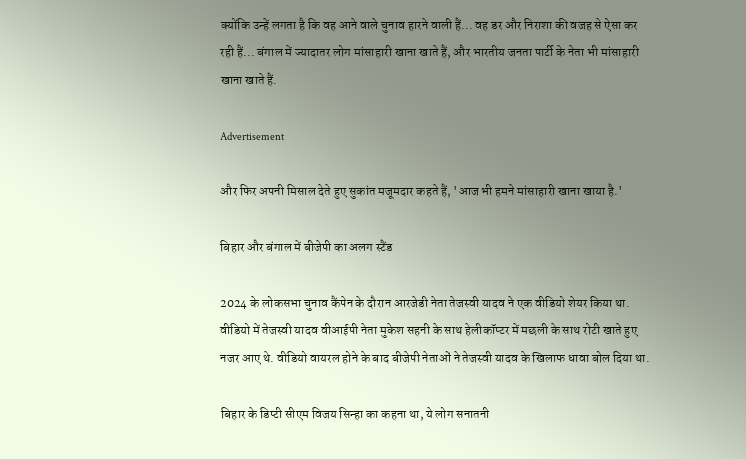क्योंकि उन्हें लगता है कि वह आने वाले चुनाव हारने वाली हैं... वह डर और निराशा की वजह से ऐसा कर रही हैं... बंगाल में ज्यादातर लोग मांसाहारी खाना खाते हैं, और भारतीय जनता पार्टी के नेता भी मांसाहारी खाना खाते हैं.

Advertisement

और फिर अपनी मिसाल देते हुए सुकांत मजूमदार कहते हैं, 'आज भी हमने मांसाहारी खाना खाया है.'

बिहार और बंगाल में बीजेपी का अलग स्टैंड

2024 के लोकसभा चुनाव कैंपेन के दौरान आरजेडी नेता तेजस्वी यादव ने एक वीडियो शेयर किया था. वीडियो में तेजस्वी यादव वीआईपी नेता मुकेश सहनी के साथ हेलीकॉप्टर में मछली के साथ रोटी खाते हुए नजर आए थे. वीडियो वायरल होने के बाद बीजेपी नेताओं ने तेजस्वी यादव के खिलाफ धावा बोल दिया था.

बिहार के डिप्टी सीएम विजय सिन्हा का कहना था, ये लोग सनातनी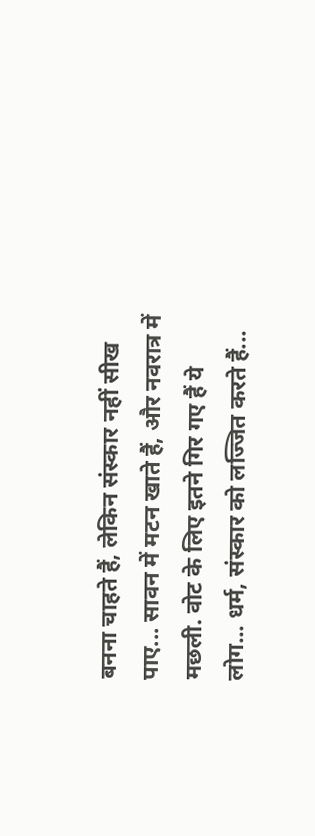बनना चाहते हैं, लेकिन संस्कार नहीं सीख पाए... सावन में मटन खाते हैं, और नवरात्र में मछली. वोट के लिए इतने गिर गए हैं ये लोग... धर्म, संस्कार को लज्जित करते हैं...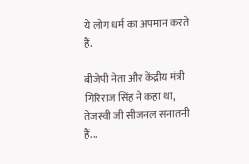ये लोग धर्म का अपमान करते हैं.

बीजेपी नेता और केंद्रीय मंत्री गिरिराज सिंह ने कहा था, तेजस्वी जी सीजनल सनातनी हैं...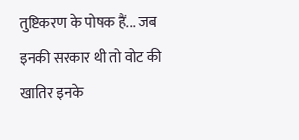तुष्टिकरण के पोषक हैं... जब इनकी सरकार थी तो वोट की खातिर इनके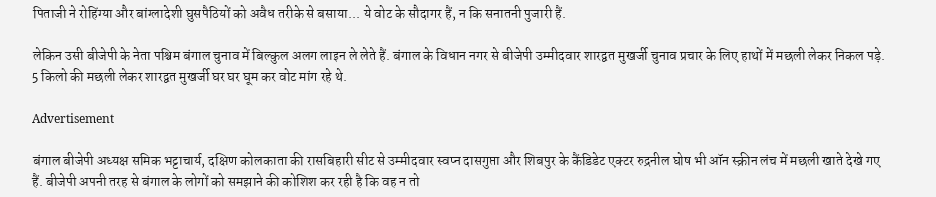पिताजी ने रोहिंग्या और बांग्लादेशी घुसपैठियों को अवैध तरीके से बसाया... ये वोट के सौदागर हैं, न कि सनातनी पुजारी हैं.

लेकिन उसी बीजेपी के नेता पश्चिम बंगाल चुनाव में बिल्कुल अलग लाइन ले लेते हैं. बंगाल के विधान नगर से बीजेपी उम्मीदवार शारद्वत मुखर्जी चुनाव प्रचार के लिए हाथों में मछली लेकर निकल पड़े. 5 किलो की मछली लेकर शारद्वत मुखर्जी घर घर घूम कर वोट मांग रहे थे.

Advertisement

बंगाल बीजेपी अध्यक्ष समिक भट्टाचार्य, दक्षिण कोलकाता की रासबिहारी सीट से उम्मीदवार स्वप्न दासगुप्ता और शिबपुर के कैंडिडेट एक्टर रुद्रनील घोष भी ऑन स्क्रीन लंच में मछली खाते देखे गए हैं. बीजेपी अपनी तरह से बंगाल के लोगों को समझाने की कोशिश कर रही है कि वह न तो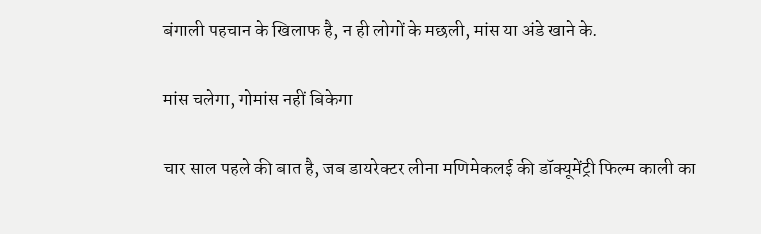बंगाली पहचान के खिलाफ है, न ही लोगों के मछली, मांस या अंडे खाने के.

मांस चलेगा, गोमांस नहीं बिकेगा

चार साल पहले की बात है, जब डायरेक्टर लीना मणिमेकलई की डॉक्यूमेंट्री फिल्म काली का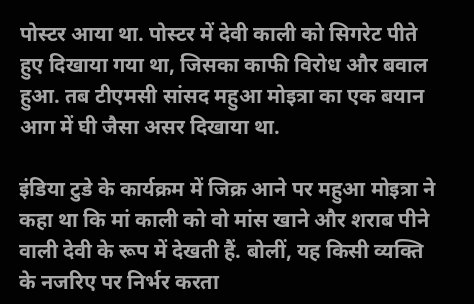पोस्टर आया था. पोस्टर में देवी काली को सिगरेट पीते हुए दिखाया गया था, जिसका काफी विरोध और बवाल हुआ. तब टीएमसी सांसद महुआ मोइत्रा का एक बयान आग में घी जैसा असर दिखाया था.

इंडिया टुडे के कार्यक्रम में जिक्र आने पर महुआ मोइत्रा ने कहा था कि मां काली को वो मांस खाने और शराब पीने वाली देवी के रूप में देखती हैं. बोलीं, यह किसी व्यक्ति के नजरिए पर निर्भर करता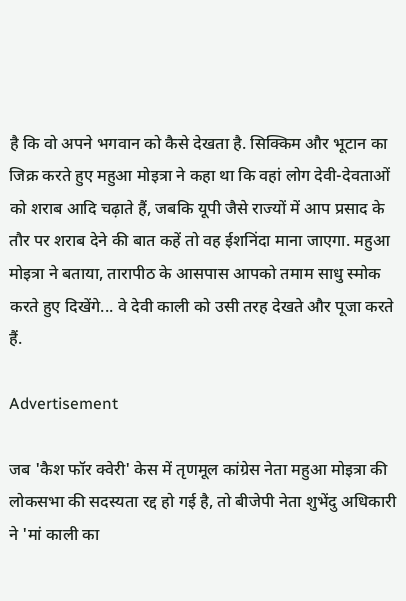है कि वो अपने भगवान को कैसे देखता है. सिक्‍किम और भूटान का जिक्र करते हुए महुआ मोइत्रा ने कहा था कि वहां लोग देवी-देवताओं को शराब आदि चढ़ाते हैं, जबकि यूपी जैसे राज्‍यों में आप प्रसाद के तौर पर शराब देने की बात कहें तो वह ईशनिंदा माना जाएगा. महुआ मोइत्रा ने बताया, तारापीठ के आसपास आपको तमाम साधु स्‍मोक करते हुए दिखेंगे... वे देवी काली को उसी तरह देखते और पूजा करते हैं.

Advertisement

जब 'कैश फॉर क्वेरी' केस में तृणमूल कांग्रेस नेता महुआ मोइत्रा की लोकसभा की सदस्यता रद्द हो गई है, तो बीजेपी नेता शुभेंदु अधिकारी ने 'मां काली का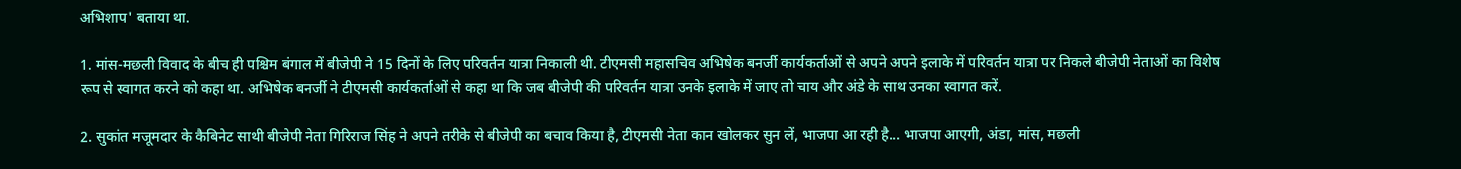अभिशाप' बताया था.

1. मांस-मछली विवाद के बीच ही पश्चिम बंगाल में बीजेपी ने 15 दिनों के लिए परिवर्तन यात्रा निकाली थी. टीएमसी महासचिव अभिषेक बनर्जी कार्यकर्ताओं से अपने अपने इलाके में परिवर्तन यात्रा पर निकले बीजेपी नेताओं का विशेष रूप से स्वागत करने को कहा था. अभिषेक बनर्जी ने टीएमसी कार्यकर्ताओं से कहा था कि जब बीजेपी की परिवर्तन यात्रा उनके इलाके में जाए तो चाय और अंडे के साथ उनका स्वागत करें.

2. सुकांत मजूमदार के कैबिनेट साथी बीजेपी नेता गिरिराज सिंह ने अपने तरीके से बीजेपी का बचाव किया है, टीएमसी नेता कान खोलकर सुन लें, भाजपा आ रही है... भाजपा आएगी, अंडा, मांस, मछली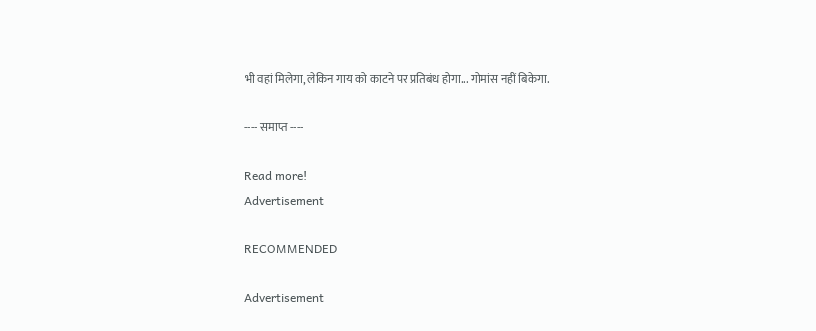भी वहां मिलेगा, लेकिन गाय को काटने पर प्रतिबंध होगा... गोमांस नहीं बिकेगा.

---- समाप्त ----

Read more!
Advertisement

RECOMMENDED

Advertisement